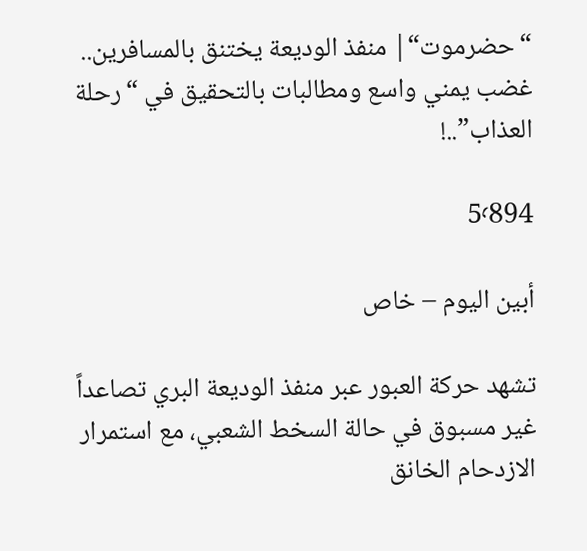“حضرموت“| منفذ الوديعة يختنق بالمسافرين.. غضب يمني واسع ومطالبات بالتحقيق في “رحلة العذاب”..!

5٬894

أبين اليوم – خاص

تشهد حركة العبور عبر منفذ الوديعة البري تصاعداً غير مسبوق في حالة السخط الشعبي، مع استمرار الازدحام الخانق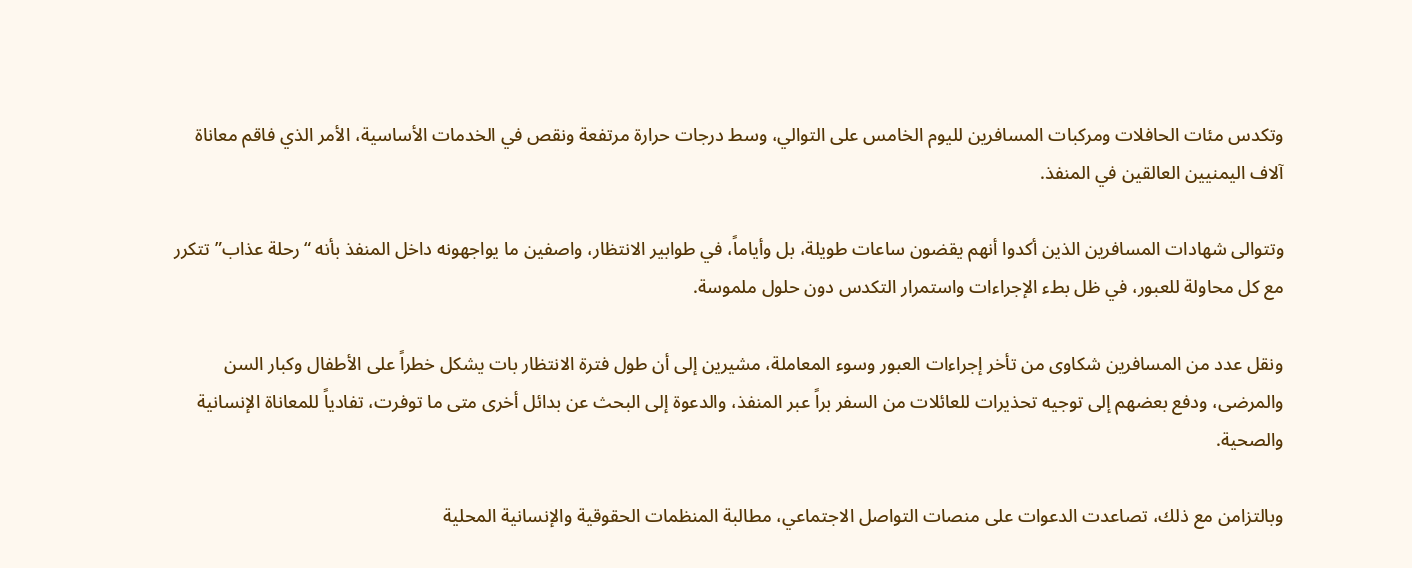وتكدس مئات الحافلات ومركبات المسافرين لليوم الخامس على التوالي، وسط درجات حرارة مرتفعة ونقص في الخدمات الأساسية، الأمر الذي فاقم معاناة آلاف اليمنيين العالقين في المنفذ.

وتتوالى شهادات المسافرين الذين أكدوا أنهم يقضون ساعات طويلة، بل وأياماً، في طوابير الانتظار، واصفين ما يواجهونه داخل المنفذ بأنه “رحلة عذاب” تتكرر مع كل محاولة للعبور، في ظل بطء الإجراءات واستمرار التكدس دون حلول ملموسة.

ونقل عدد من المسافرين شكاوى من تأخر إجراءات العبور وسوء المعاملة، مشيرين إلى أن طول فترة الانتظار بات يشكل خطراً على الأطفال وكبار السن والمرضى، ودفع بعضهم إلى توجيه تحذيرات للعائلات من السفر براً عبر المنفذ، والدعوة إلى البحث عن بدائل أخرى متى ما توفرت، تفادياً للمعاناة الإنسانية والصحية.

وبالتزامن مع ذلك، تصاعدت الدعوات على منصات التواصل الاجتماعي، مطالبة المنظمات الحقوقية والإنسانية المحلية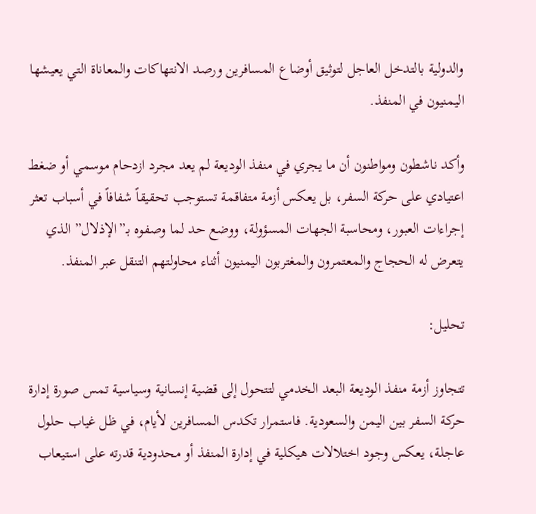والدولية بالتدخل العاجل لتوثيق أوضاع المسافرين ورصد الانتهاكات والمعاناة التي يعيشها اليمنيون في المنفذ.

وأكد ناشطون ومواطنون أن ما يجري في منفذ الوديعة لم يعد مجرد ازدحام موسمي أو ضغط اعتيادي على حركة السفر، بل يعكس أزمة متفاقمة تستوجب تحقيقاً شفافاً في أسباب تعثر إجراءات العبور، ومحاسبة الجهات المسؤولة، ووضع حد لما وصفوه بـ”الإذلال” الذي يتعرض له الحجاج والمعتمرون والمغتربون اليمنيون أثناء محاولتهم التنقل عبر المنفذ.

تحليل:

تتجاوز أزمة منفذ الوديعة البعد الخدمي لتتحول إلى قضية إنسانية وسياسية تمس صورة إدارة حركة السفر بين اليمن والسعودية. فاستمرار تكدس المسافرين لأيام، في ظل غياب حلول عاجلة، يعكس وجود اختلالات هيكلية في إدارة المنفذ أو محدودية قدرته على استيعاب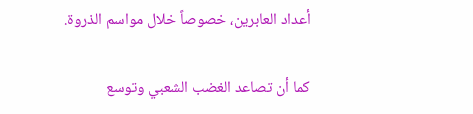أعداد العابرين، خصوصاً خلال مواسم الذروة.

كما أن تصاعد الغضب الشعبي وتوسع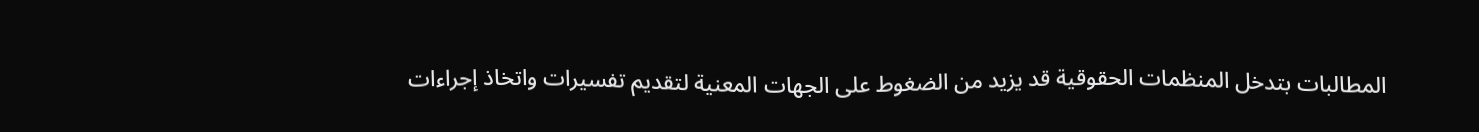المطالبات بتدخل المنظمات الحقوقية قد يزيد من الضغوط على الجهات المعنية لتقديم تفسيرات واتخاذ إجراءات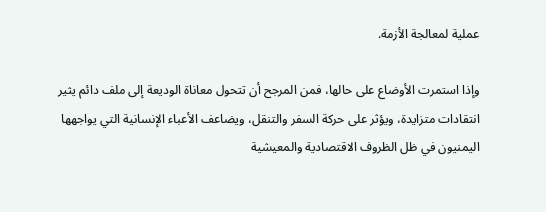عملية لمعالجة الأزمة.

وإذا استمرت الأوضاع على حالها، فمن المرجح أن تتحول معاناة الوديعة إلى ملف دائم يثير انتقادات متزايدة، ويؤثر على حركة السفر والتنقل، ويضاعف الأعباء الإنسانية التي يواجهها اليمنيون في ظل الظروف الاقتصادية والمعيشية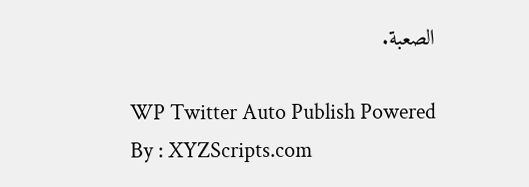الصعبة.

WP Twitter Auto Publish Powered By : XYZScripts.com